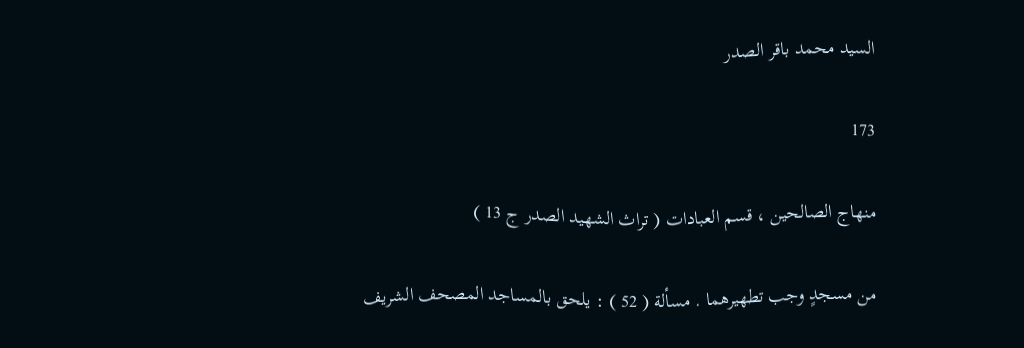السيد محمد باقر الصدر

173

منهاج الصالحين ، قسم العبادات ( تراث الشهيد الصدر ج 13 )

من مسجدٍ وجب تطهيرهما . مسألة ( 52 ) : يلحق بالمساجد المصحف الشريف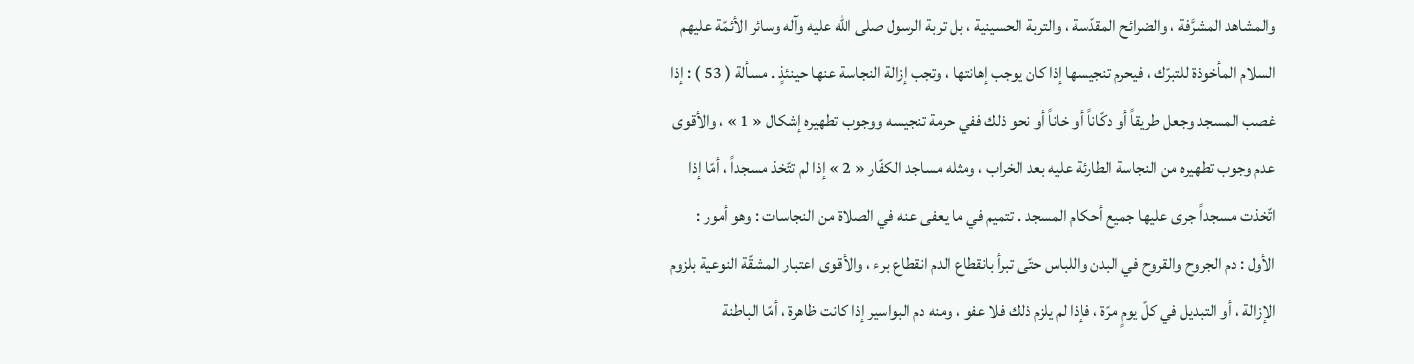والمشاهد المشرَّفة ، والضرائح المقدّسة ، والتربة الحسينية ، بل تربة الرسول صلى الله عليه وآله وسائر الأئمّة عليهم السلام المأخوذة للتبرّك ، فيحرم تنجيسها إذا كان يوجب إهانتها ، وتجب إزالة النجاسة عنها حينئذٍ . مسألة ( 53 ) : إذا غصب المسجد وجعل طريقاً أو دكّاناً أو خاناً أو نحو ذلك ففي حرمة تنجيسه ووجوب تطهيره إشكال « 1 » ، والأقوى عدم وجوب تطهيره من النجاسة الطارئة عليه بعد الخراب ، ومثله مساجد الكفّار « 2 » إذا لم تتّخذ مسجداً ، أمّا إذا اتّخذت مسجداً جرى عليها جميع أحكام المسجد . تتميم في ما يعفى عنه في الصلاة من النجاسات : وهو أمور : الأول : دم الجروح والقروح في البدن واللباس حتّى تبرأ بانقطاع الدم انقطاع برء ، والأقوى اعتبار المشقّة النوعية بلزوم الإزالة ، أو التبديل في كلّ يومٍ مرّة ، فإذا لم يلزم ذلك فلا عفو ، ومنه دم البواسير إذا كانت ظاهرة ، أمّا الباطنة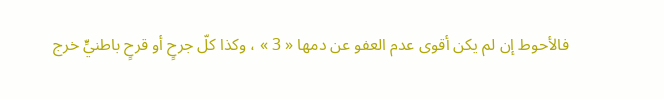فالأحوط إن لم يكن أقوى عدم العفو عن دمها « 3 » ، وكذا كلّ جرحٍ أو قرحٍ باطنيٍّ خرج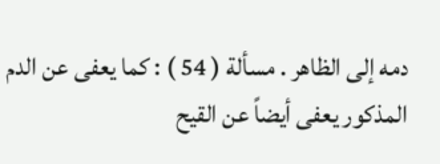دمه إلى الظاهر . مسألة ( 54 ) : كما يعفى عن الدم المذكور يعفى أيضاً عن القيح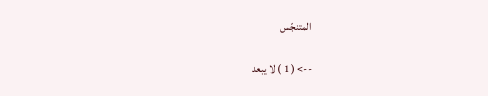المتنجّس

--> ( 1 ) لا يبعد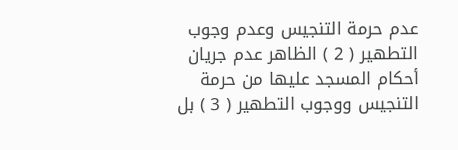عدم حرمة التنجيس وعدم وجوب التطهير ( 2 ) الظاهر عدم جريان أحكام المسجد عليها من حرمة التنجيس ووجوب التطهير ( 3 ) بل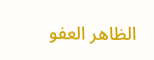الظاهر العفو